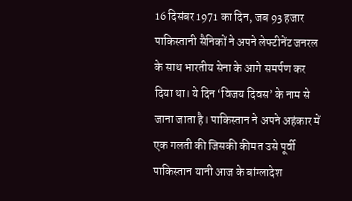16 दिसंबर 1971 का दिन, जब 93 हजार पाकिस्तानी सैनिकों ने अपने लेफ्टीनेंट जनरल के साथ भारतीय सेना के आगे समर्पण कर दिया था। ये दिन ‘विजय दिवस’ के नाम से जाना जाता है। पाकिस्तान ने अपने अहंकार में एक गलती की जिसकी कीमत उसे पूर्वी पाकिस्तान यानी आज के बांग्लादेश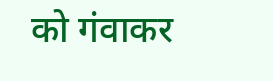को गंवाकर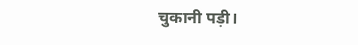चुकानी पड़ी।